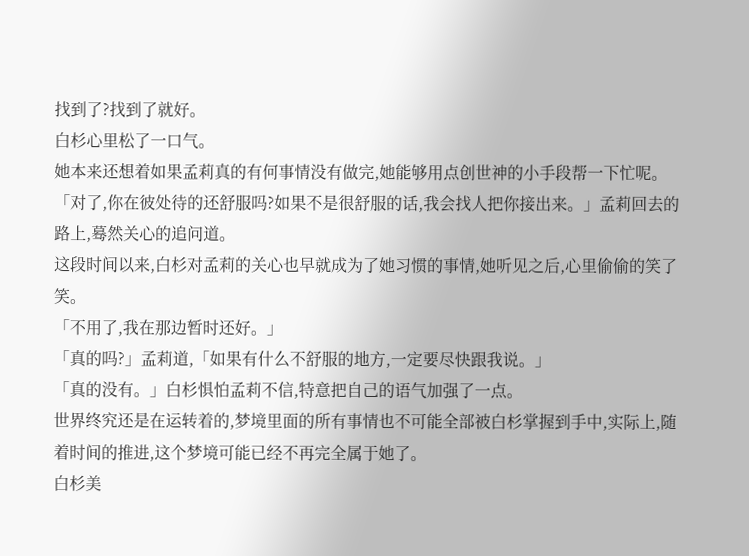找到了?找到了就好。
白杉心里松了一口气。
她本来还想着如果孟莉真的有何事情没有做完,她能够用点创世神的小手段帮一下忙呢。
「对了,你在彼处待的还舒服吗?如果不是很舒服的话,我会找人把你接出来。」孟莉回去的路上,蓦然关心的追问道。
这段时间以来,白杉对孟莉的关心也早就成为了她习惯的事情,她听见之后,心里偷偷的笑了笑。
「不用了,我在那边暂时还好。」
「真的吗?」孟莉道,「如果有什么不舒服的地方,一定要尽快跟我说。」
「真的没有。」白杉惧怕孟莉不信,特意把自己的语气加强了一点。
世界终究还是在运转着的,梦境里面的所有事情也不可能全部被白杉掌握到手中,实际上,随着时间的推进,这个梦境可能已经不再完全属于她了。
白杉美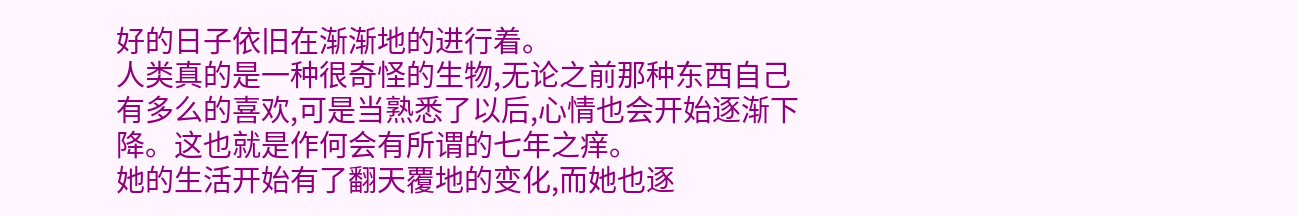好的日子依旧在渐渐地的进行着。
人类真的是一种很奇怪的生物,无论之前那种东西自己有多么的喜欢,可是当熟悉了以后,心情也会开始逐渐下降。这也就是作何会有所谓的七年之痒。
她的生活开始有了翻天覆地的变化,而她也逐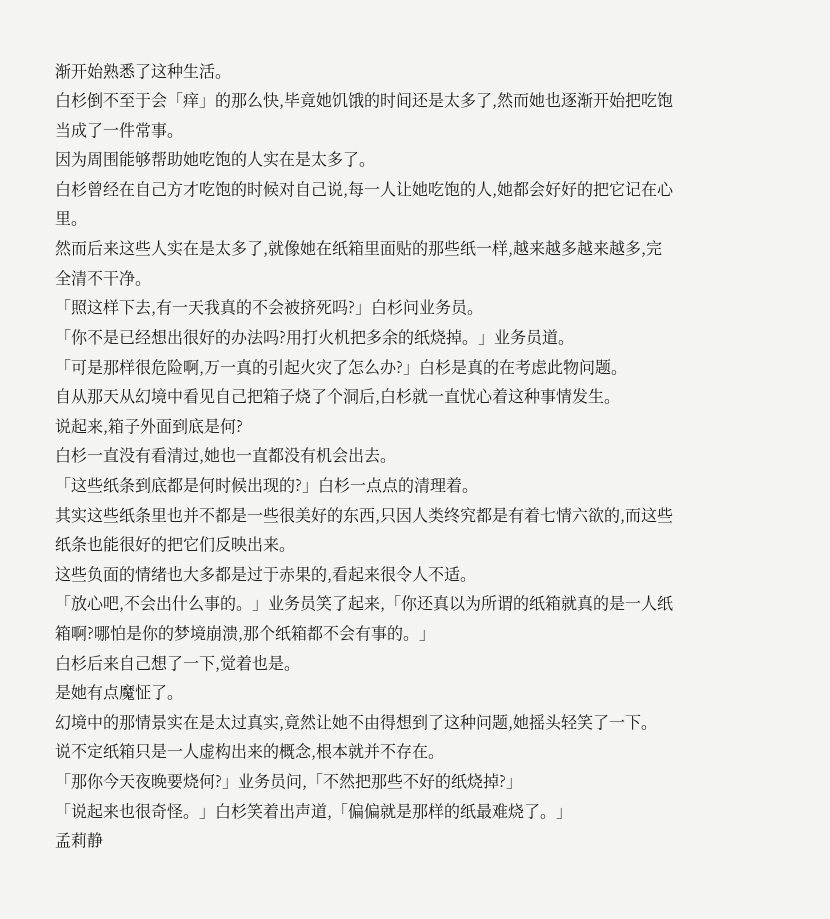渐开始熟悉了这种生活。
白杉倒不至于会「痒」的那么快,毕竟她饥饿的时间还是太多了,然而她也逐渐开始把吃饱当成了一件常事。
因为周围能够帮助她吃饱的人实在是太多了。
白杉曾经在自己方才吃饱的时候对自己说,每一人让她吃饱的人,她都会好好的把它记在心里。
然而后来这些人实在是太多了,就像她在纸箱里面贴的那些纸一样,越来越多越来越多,完全清不干净。
「照这样下去,有一天我真的不会被挤死吗?」白杉问业务员。
「你不是已经想出很好的办法吗?用打火机把多余的纸烧掉。」业务员道。
「可是那样很危险啊,万一真的引起火灾了怎么办?」白杉是真的在考虑此物问题。
自从那天从幻境中看见自己把箱子烧了个洞后,白杉就一直忧心着这种事情发生。
说起来,箱子外面到底是何?
白杉一直没有看清过,她也一直都没有机会出去。
「这些纸条到底都是何时候出现的?」白杉一点点的清理着。
其实这些纸条里也并不都是一些很美好的东西,只因人类终究都是有着七情六欲的,而这些纸条也能很好的把它们反映出来。
这些负面的情绪也大多都是过于赤果的,看起来很令人不适。
「放心吧,不会出什么事的。」业务员笑了起来,「你还真以为所谓的纸箱就真的是一人纸箱啊?哪怕是你的梦境崩溃,那个纸箱都不会有事的。」
白杉后来自己想了一下,觉着也是。
是她有点魔怔了。
幻境中的那情景实在是太过真实,竟然让她不由得想到了这种问题,她摇头轻笑了一下。
说不定纸箱只是一人虚构出来的概念,根本就并不存在。
「那你今天夜晚要烧何?」业务员问,「不然把那些不好的纸烧掉?」
「说起来也很奇怪。」白杉笑着出声道,「偏偏就是那样的纸最难烧了。」
孟莉静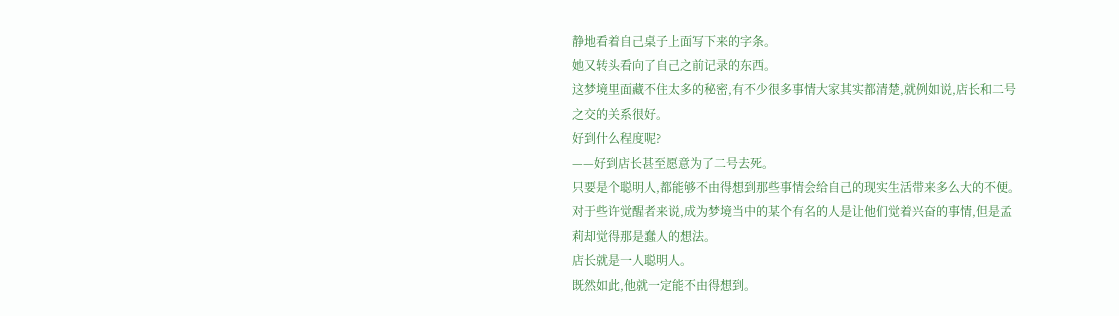静地看着自己桌子上面写下来的字条。
她又转头看向了自己之前记录的东西。
这梦境里面藏不住太多的秘密,有不少很多事情大家其实都清楚,就例如说,店长和二号之交的关系很好。
好到什么程度呢?
——好到店长甚至愿意为了二号去死。
只要是个聪明人,都能够不由得想到那些事情会给自己的现实生活带来多么大的不便。
对于些许觉醒者来说,成为梦境当中的某个有名的人是让他们觉着兴奋的事情,但是孟莉却觉得那是蠢人的想法。
店长就是一人聪明人。
既然如此,他就一定能不由得想到。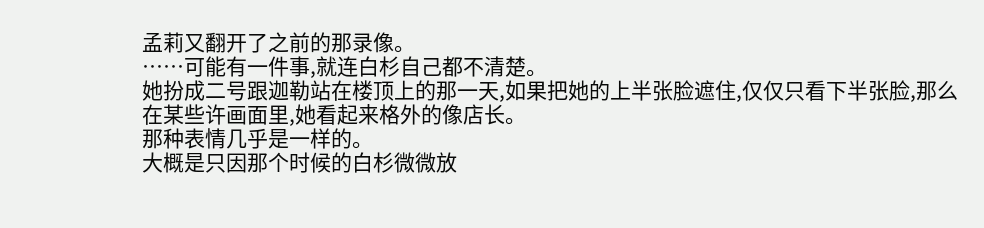孟莉又翻开了之前的那录像。
……可能有一件事,就连白杉自己都不清楚。
她扮成二号跟迦勒站在楼顶上的那一天,如果把她的上半张脸遮住,仅仅只看下半张脸,那么在某些许画面里,她看起来格外的像店长。
那种表情几乎是一样的。
大概是只因那个时候的白杉微微放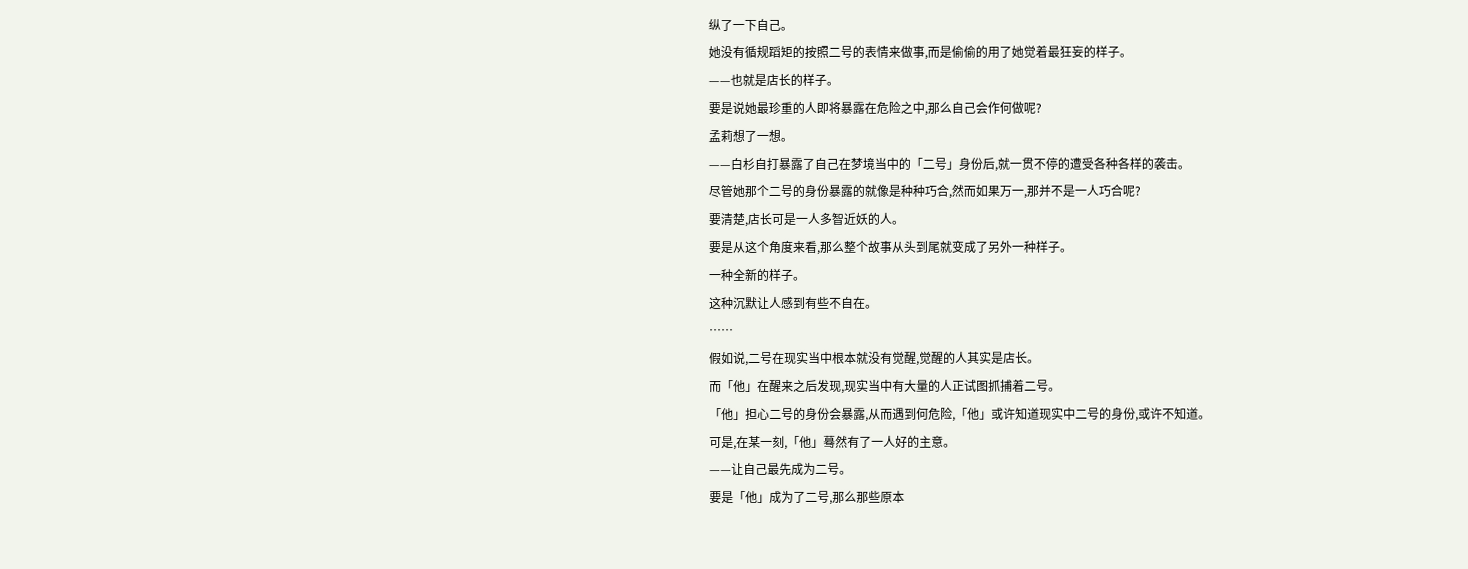纵了一下自己。
她没有循规蹈矩的按照二号的表情来做事,而是偷偷的用了她觉着最狂妄的样子。
——也就是店长的样子。
要是说她最珍重的人即将暴露在危险之中,那么自己会作何做呢?
孟莉想了一想。
——白杉自打暴露了自己在梦境当中的「二号」身份后,就一贯不停的遭受各种各样的袭击。
尽管她那个二号的身份暴露的就像是种种巧合,然而如果万一,那并不是一人巧合呢?
要清楚,店长可是一人多智近妖的人。
要是从这个角度来看,那么整个故事从头到尾就变成了另外一种样子。
一种全新的样子。
这种沉默让人感到有些不自在。
……
假如说,二号在现实当中根本就没有觉醒,觉醒的人其实是店长。
而「他」在醒来之后发现,现实当中有大量的人正试图抓捕着二号。
「他」担心二号的身份会暴露,从而遇到何危险,「他」或许知道现实中二号的身份,或许不知道。
可是,在某一刻,「他」蓦然有了一人好的主意。
——让自己最先成为二号。
要是「他」成为了二号,那么那些原本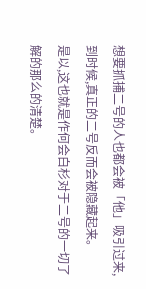想要抓捕二号的人也都会被「他」吸引过来,到时候,真正的二号反而会被隐藏起来。
是以,这也就是作何会白杉对于二号的一切了解的那么的清楚。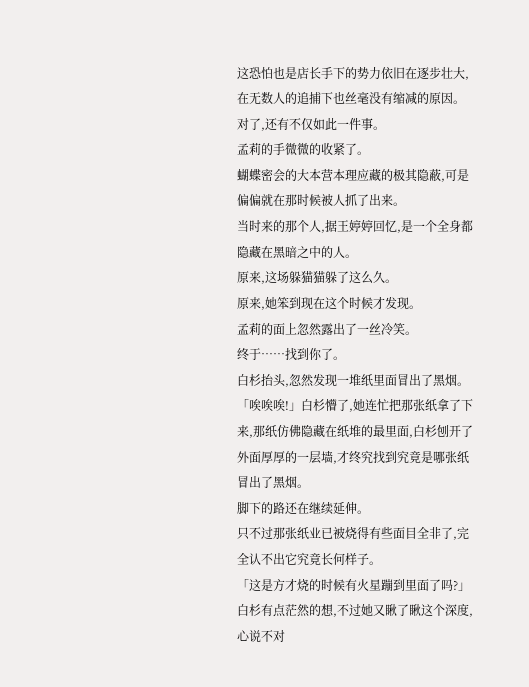这恐怕也是店长手下的势力依旧在逐步壮大,在无数人的追捕下也丝毫没有缩减的原因。
对了,还有不仅如此一件事。
孟莉的手微微的收紧了。
蝴蝶密会的大本营本理应藏的极其隐蔽,可是偏偏就在那时候被人抓了出来。
当时来的那个人,据王婷婷回忆,是一个全身都隐藏在黑暗之中的人。
原来,这场躲猫猫躲了这么久。
原来,她笨到现在这个时候才发现。
孟莉的面上忽然露出了一丝冷笑。
终于……找到你了。
白杉抬头,忽然发现一堆纸里面冒出了黑烟。
「唉唉唉!」白杉懵了,她连忙把那张纸拿了下来,那纸仿佛隐藏在纸堆的最里面,白杉刨开了外面厚厚的一层墙,才终究找到究竟是哪张纸冒出了黑烟。
脚下的路还在继续延伸。
只不过那张纸业已被烧得有些面目全非了,完全认不出它究竟长何样子。
「这是方才烧的时候有火星蹦到里面了吗?」白杉有点茫然的想,不过她又瞅了瞅这个深度,心说不对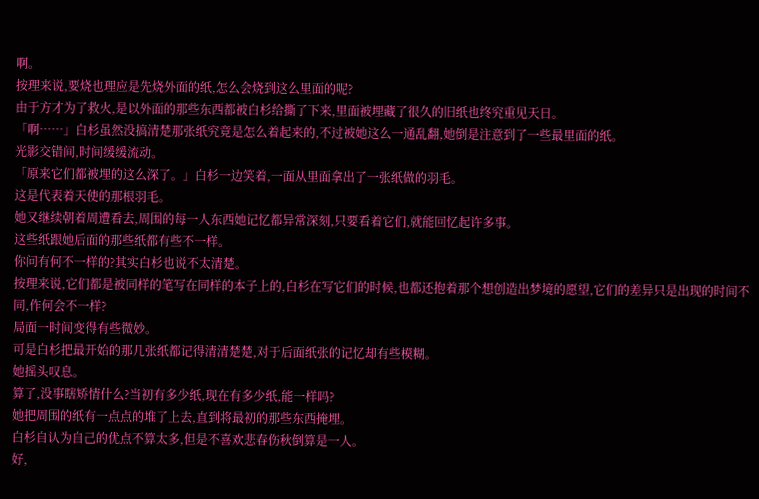啊。
按理来说,要烧也理应是先烧外面的纸,怎么会烧到这么里面的呢?
由于方才为了救火,是以外面的那些东西都被白杉给撕了下来,里面被埋藏了很久的旧纸也终究重见天日。
「啊……」白杉虽然没搞清楚那张纸究竟是怎么着起来的,不过被她这么一通乱翻,她倒是注意到了一些最里面的纸。
光影交错间,时间缓缓流动。
「原来它们都被埋的这么深了。」白杉一边笑着,一面从里面拿出了一张纸做的羽毛。
这是代表着天使的那根羽毛。
她又继续朝着周遭看去,周围的每一人东西她记忆都异常深刻,只要看着它们,就能回忆起许多事。
这些纸跟她后面的那些纸都有些不一样。
你问有何不一样的?其实白杉也说不太清楚。
按理来说,它们都是被同样的笔写在同样的本子上的,白杉在写它们的时候,也都还抱着那个想创造出梦境的愿望,它们的差异只是出现的时间不同,作何会不一样?
局面一时间变得有些微妙。
可是白杉把最开始的那几张纸都记得清清楚楚,对于后面纸张的记忆却有些模糊。
她摇头叹息。
算了,没事瞎矫情什么?当初有多少纸,现在有多少纸,能一样吗?
她把周围的纸有一点点的堆了上去,直到将最初的那些东西掩埋。
白杉自认为自己的优点不算太多,但是不喜欢悲春伤秋倒算是一人。
好,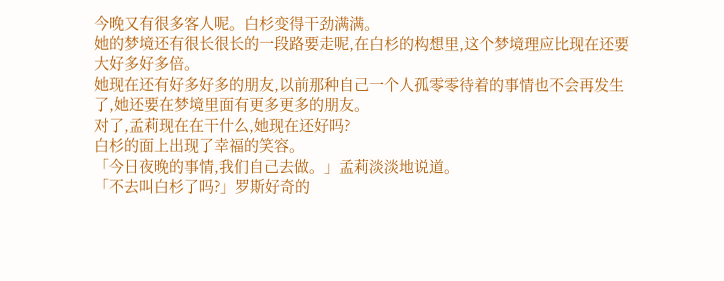今晚又有很多客人呢。白杉变得干劲满满。
她的梦境还有很长很长的一段路要走呢,在白杉的构想里,这个梦境理应比现在还要大好多好多倍。
她现在还有好多好多的朋友,以前那种自己一个人孤零零待着的事情也不会再发生了,她还要在梦境里面有更多更多的朋友。
对了,孟莉现在在干什么,她现在还好吗?
白杉的面上出现了幸福的笑容。
「今日夜晚的事情,我们自己去做。」孟莉淡淡地说道。
「不去叫白杉了吗?」罗斯好奇的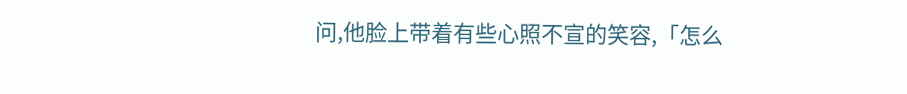问,他脸上带着有些心照不宣的笑容,「怎么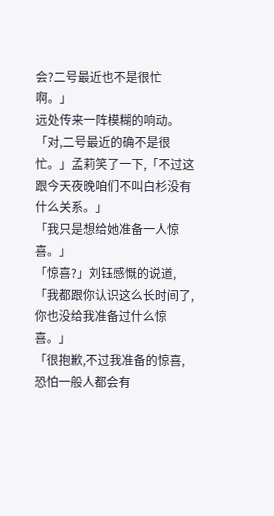会?二号最近也不是很忙啊。」
远处传来一阵模糊的响动。
「对,二号最近的确不是很忙。」孟莉笑了一下,「不过这跟今天夜晚咱们不叫白杉没有什么关系。」
「我只是想给她准备一人惊喜。」
「惊喜?」刘钰感慨的说道,「我都跟你认识这么长时间了,你也没给我准备过什么惊喜。」
「很抱歉,不过我准备的惊喜,恐怕一般人都会有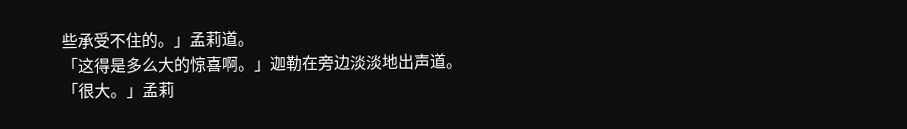些承受不住的。」孟莉道。
「这得是多么大的惊喜啊。」迦勒在旁边淡淡地出声道。
「很大。」孟莉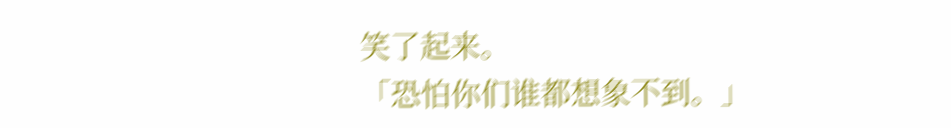笑了起来。
「恐怕你们谁都想象不到。」